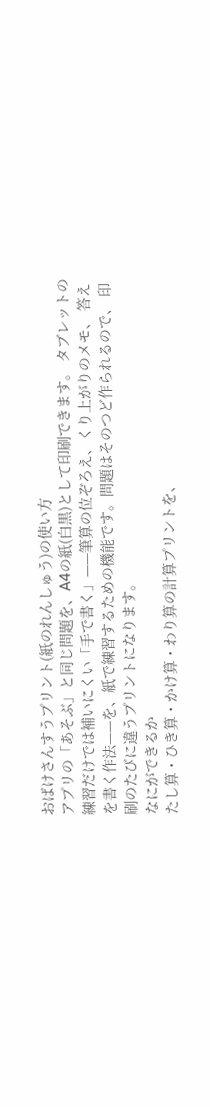おばけさんすうプリント(紙のれんしゅう)の使い方
アプリの「あそぶ」と同じ問題を、A4の紙(白黒)として印刷できます。 タブレットの練習だけでは補いにくい「手で書く」——筆算の位ぞろえ、くり上がりのメモ、 答えを書く作法——を、紙で練習するための機能です。問題はそのつど作られるので、 印刷のたびに違うプリントになります。
なにができるか
たし算・ひき算・かけ算・わり算の計算プリントを、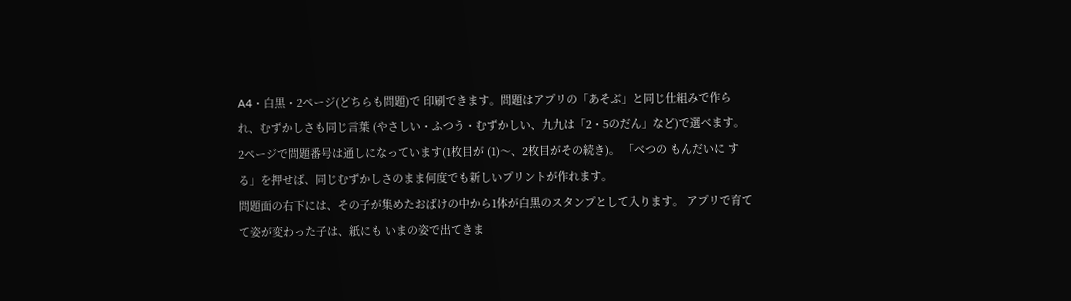A4・白黒・2ページ(どちらも問題)で 印刷できます。問題はアプリの「あそぶ」と同じ仕組みで作られ、むずかしさも同じ言葉 (やさしい・ふつう・むずかしい、九九は「2・5のだん」など)で選べます。
2ページで問題番号は通しになっています(1枚目が (1)〜、2枚目がその続き)。 「べつの もんだいに する」を押せば、同じむずかしさのまま何度でも新しいプリントが作れます。
問題面の右下には、その子が集めたおばけの中から1体が白黒のスタンプとして入ります。 アプリで育てて姿が変わった子は、紙にも いまの姿で出てきま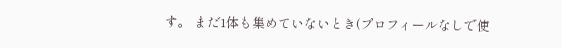す。 まだ1体も集めていないとき(プロフィールなしで使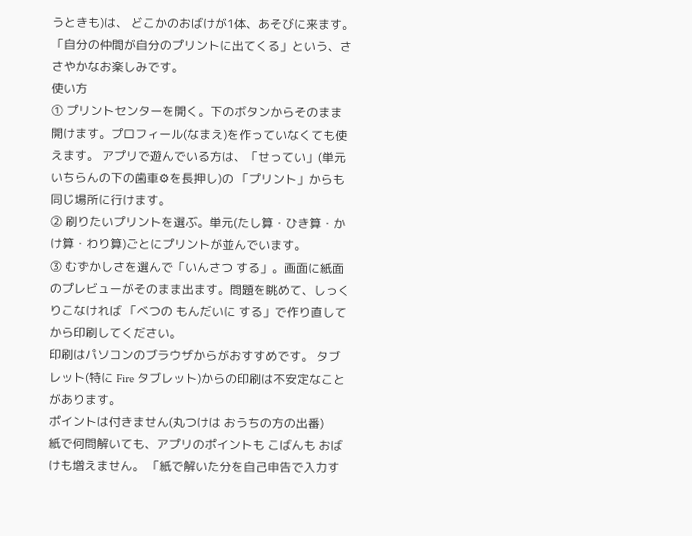うときも)は、 どこかのおばけが1体、あそびに来ます。 「自分の仲間が自分のプリントに出てくる」という、ささやかなお楽しみです。
使い方
① プリントセンターを開く。下のボタンからそのまま開けます。プロフィール(なまえ)を作っていなくても使えます。 アプリで遊んでいる方は、「せってい」(単元いちらんの下の歯車⚙を長押し)の 「プリント」からも同じ場所に行けます。
② 刷りたいプリントを選ぶ。単元(たし算・ひき算・かけ算・わり算)ごとにプリントが並んでいます。
③ むずかしさを選んで「いんさつ する」。画面に紙面のプレビューがそのまま出ます。問題を眺めて、しっくりこなければ 「べつの もんだいに する」で作り直してから印刷してください。
印刷はパソコンのブラウザからがおすすめです。 タブレット(特に Fire タブレット)からの印刷は不安定なことがあります。
ポイントは付きません(丸つけは おうちの方の出番)
紙で何問解いても、アプリのポイントも こばんも おばけも増えません。 「紙で解いた分を自己申告で入力す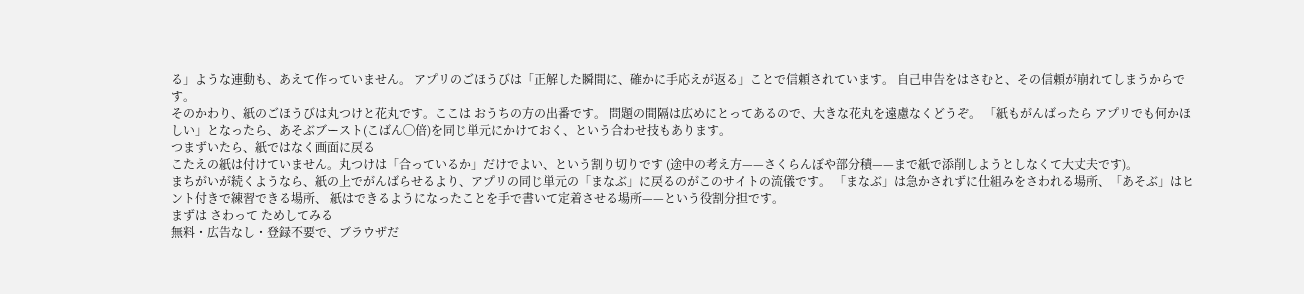る」ような連動も、あえて作っていません。 アプリのごほうびは「正解した瞬間に、確かに手応えが返る」ことで信頼されています。 自己申告をはさむと、その信頼が崩れてしまうからです。
そのかわり、紙のごほうびは丸つけと花丸です。ここは おうちの方の出番です。 問題の間隔は広めにとってあるので、大きな花丸を遠慮なくどうぞ。 「紙もがんばったら アプリでも何かほしい」となったら、あそぶブースト(こばん◯倍)を同じ単元にかけておく、という合わせ技もあります。
つまずいたら、紙ではなく画面に戻る
こたえの紙は付けていません。丸つけは「合っているか」だけでよい、という割り切りです (途中の考え方——さくらんぼや部分積——まで紙で添削しようとしなくて大丈夫です)。
まちがいが続くようなら、紙の上でがんばらせるより、アプリの同じ単元の「まなぶ」に戻るのがこのサイトの流儀です。 「まなぶ」は急かされずに仕組みをさわれる場所、「あそぶ」はヒント付きで練習できる場所、 紙はできるようになったことを手で書いて定着させる場所——という役割分担です。
まずは さわって ためしてみる
無料・広告なし・登録不要で、ブラウザだ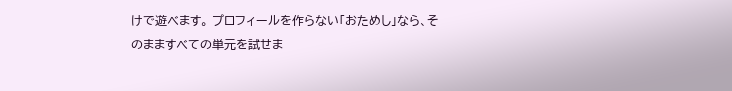けで遊べます。 プロフィールを作らない「おためし」なら、そのまますべての単元を試せま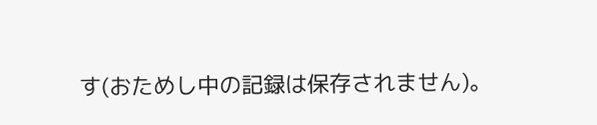す(おためし中の記録は保存されません)。